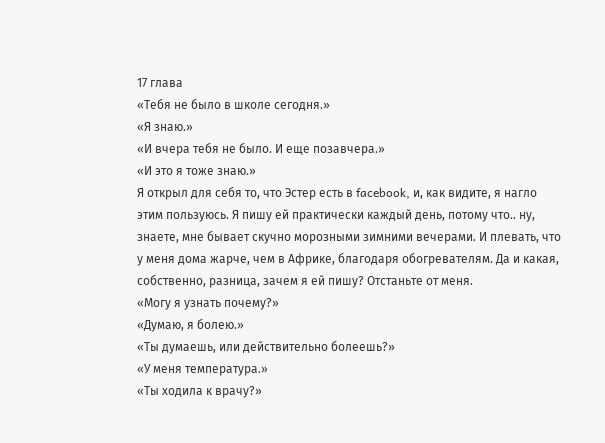17 глава
«Тебя не было в школе сегодня.»
«Я знаю.»
«И вчера тебя не было. И еще позавчера.»
«И это я тоже знаю.»
Я открыл для себя то, что Эстер есть в facebook, и, как видите, я нагло этим пользуюсь. Я пишу ей практически каждый день, потому что.. ну, знаете, мне бывает скучно морозными зимними вечерами. И плевать, что у меня дома жарче, чем в Африке, благодаря обогревателям. Да и какая, собственно, разница, зачем я ей пишу? Отстаньте от меня.
«Могу я узнать почему?»
«Думаю, я болею.»
«Ты думаешь, или действительно болеешь?»
«У меня температура.»
«Ты ходила к врачу?»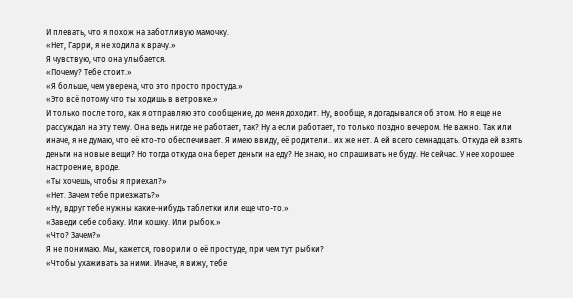И плевать, что я похож на заботливую мамочку.
«Нет, Гарри, я не ходила к врачу.»
Я чувствую, что она улыбается.
«Почему? Тебе стоит.»
«Я больше, чем уверена, что это просто простуда.»
«Это всё потому что ты ходишь в ветровке.»
И только после того, как я отправляю это сообщение, до меня доходит. Ну, вообще, я догадывался об этом. Но я еще не рассуждал на эту тему. Она ведь нигде не работает, так? Ну а если работает, то только поздно вечером. Не важно. Так или иначе, я не думаю, что её кто-то обеспечивает. Я имею ввиду, её родители.. их же нет. А ей всего семнадцать. Откуда ей взять деньги на новые вещи? Но тогда откуда она берет деньги на еду? Не знаю, но спрашивать не буду. Не сейчас. У нее хорошее настроение, вроде.
«Ты хочешь, чтобы я приехал?»
«Нет. Зачем тебе приезжать?»
«Ну, вдруг тебе нужны какие-нибудь таблетки или еще что-то.»
«Заведи себе собаку. Или кошку. Или рыбок.»
«Что? Зачем?»
Я не понимаю. Мы, кажется, говорили о её простуде, при чем тут рыбки?
«Чтобы ухаживать за ними. Иначе, я вижу, тебе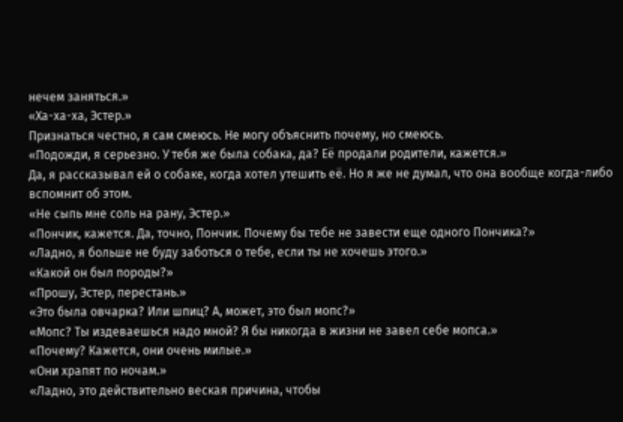нечем заняться.»
«Ха-ха-ха, Эстер.»
Признаться честно, я сам смеюсь. Не могу объяснить почему, но смеюсь.
«Подожди, я серьезно. У тебя же была собака, да? Её продали родители, кажется.»
Да, я рассказывал ей о собаке, когда хотел утешить её. Но я же не думал, что она вообще когда-либо вспомнит об этом.
«Не сыпь мне соль на рану, Эстер.»
«Пончик, кажется. Да, точно, Пончик. Почему бы тебе не завести еще одного Пончика?»
«Ладно, я больше не буду заботься о тебе, если ты не хочешь этого.»
«Какой он был породы?»
«Прошу, Эстер, перестань.»
«Это была овчарка? Или шпиц? А, может, это был мопс?»
«Мопс? Ты издеваешься надо мной? Я бы никогда в жизни не завел себе мопса.»
«Почему? Кажется, они очень милые.»
«Они храпят по ночам.»
«Ладно, это действительно веская причина, чтобы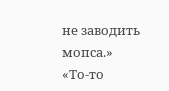не заводить мопса.»
«То-то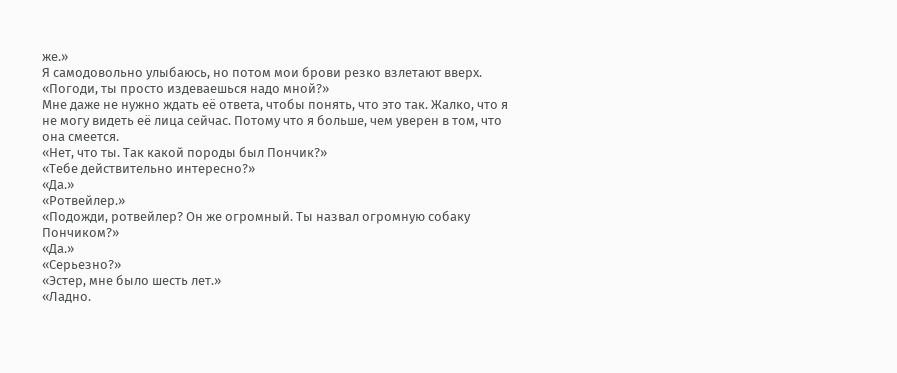же.»
Я самодовольно улыбаюсь, но потом мои брови резко взлетают вверх.
«Погоди, ты просто издеваешься надо мной?»
Мне даже не нужно ждать её ответа, чтобы понять, что это так. Жалко, что я не могу видеть её лица сейчас. Потому что я больше, чем уверен в том, что она смеется.
«Нет, что ты. Так какой породы был Пончик?»
«Тебе действительно интересно?»
«Да.»
«Ротвейлер.»
«Подожди, ротвейлер? Он же огромный. Ты назвал огромную собаку Пончиком?»
«Да.»
«Серьезно?»
«Эстер, мне было шесть лет.»
«Ладно.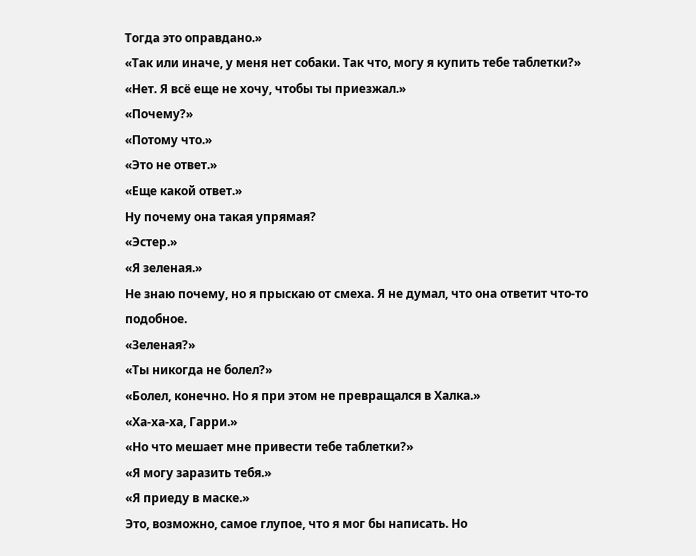Тогда это оправдано.»
«Так или иначе, у меня нет собаки. Так что, могу я купить тебе таблетки?»
«Нет. Я всё еще не хочу, чтобы ты приезжал.»
«Почему?»
«Потому что.»
«Это не ответ.»
«Еще какой ответ.»
Ну почему она такая упрямая?
«Эстер.»
«Я зеленая.»
Не знаю почему, но я прыскаю от смеха. Я не думал, что она ответит что-то подобное.
«Зеленая?»
«Ты никогда не болел?»
«Болел, конечно. Но я при этом не превращался в Халка.»
«Ха-ха-ха, Гарри.»
«Но что мешает мне привести тебе таблетки?»
«Я могу заразить тебя.»
«Я приеду в маске.»
Это, возможно, самое глупое, что я мог бы написать. Но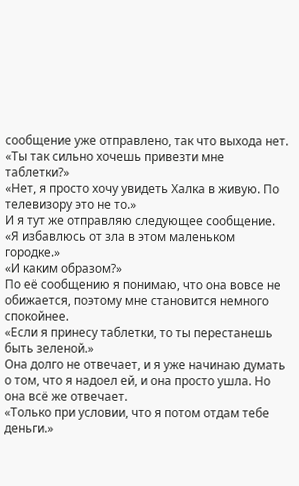сообщение уже отправлено, так что выхода нет.
«Ты так сильно хочешь привезти мне таблетки?»
«Нет, я просто хочу увидеть Халка в живую. По телевизору это не то.»
И я тут же отправляю следующее сообщение.
«Я избавлюсь от зла в этом маленьком городке.»
«И каким образом?»
По её сообщению я понимаю, что она вовсе не обижается, поэтому мне становится немного спокойнее.
«Если я принесу таблетки, то ты перестанешь быть зеленой.»
Она долго не отвечает, и я уже начинаю думать о том, что я надоел ей, и она просто ушла. Но она всё же отвечает.
«Только при условии, что я потом отдам тебе деньги.»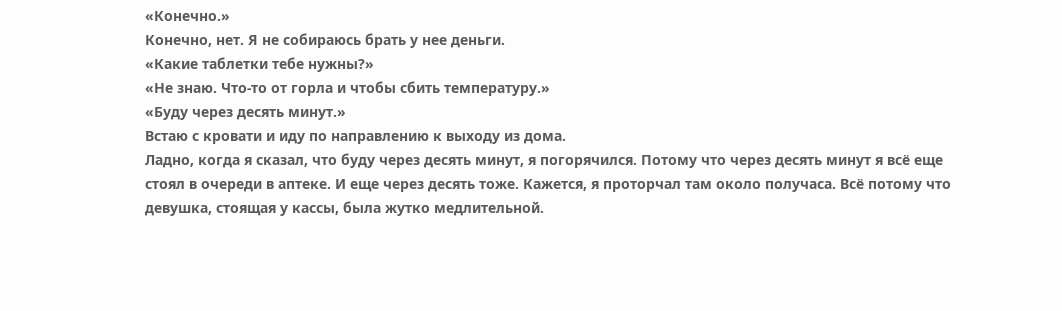«Конечно.»
Конечно, нет. Я не собираюсь брать у нее деньги.
«Какие таблетки тебе нужны?»
«Не знаю. Что-то от горла и чтобы сбить температуру.»
«Буду через десять минут.»
Встаю с кровати и иду по направлению к выходу из дома.
Ладно, когда я сказал, что буду через десять минут, я погорячился. Потому что через десять минут я всё еще стоял в очереди в аптеке. И еще через десять тоже. Кажется, я проторчал там около получаса. Всё потому что девушка, стоящая у кассы, была жутко медлительной.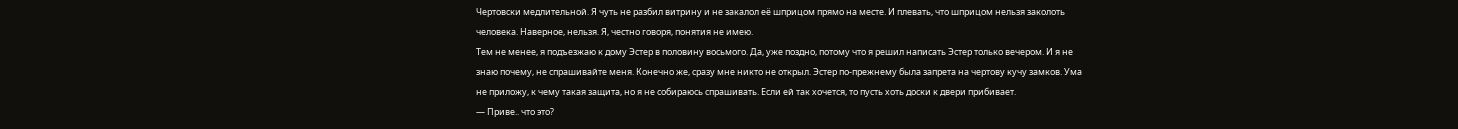Чертовски медлительной. Я чуть не разбил витрину и не закалол её шприцом прямо на месте. И плевать, что шприцом нельзя заколоть человека. Наверное, нельзя. Я, честно говоря, понятия не имею.
Тем не менее, я подъезжаю к дому Эстер в половину восьмого. Да, уже поздно, потому что я решил написать Эстер только вечером. И я не знаю почему, не спрашивайте меня. Конечно же, сразу мне никто не открыл. Эстер по-прежнему была запрета на чертову кучу замков. Ума не приложу, к чему такая защита, но я не собираюсь спрашивать. Если ей так хочется, то пусть хоть доски к двери прибивает.
— Приве.. что это?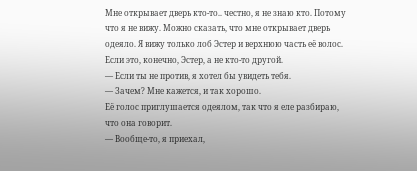Мне открывает дверь кто-то.. честно, я не знаю кто. Потому что я не вижу. Можно сказать, что мне открывает дверь одеяло. Я вижу только лоб Эстер и верхнюю часть её волос. Если это, конечно, Эстер, а не кто-то другой.
— Если ты не против, я хотел бы увидеть тебя.
— Зачем? Мне кажется, и так хорошо.
Её голос приглушается одеялом, так что я еле разбираю, что она говорит.
— Вообще-то, я приехал,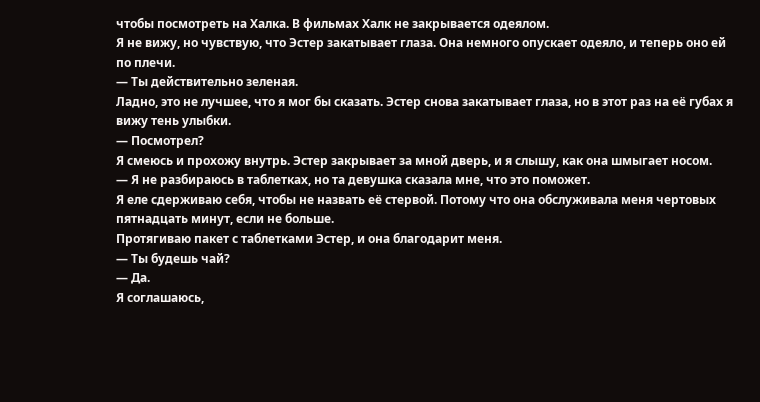чтобы посмотреть на Халка. В фильмах Халк не закрывается одеялом.
Я не вижу, но чувствую, что Эстер закатывает глаза. Она немного опускает одеяло, и теперь оно ей по плечи.
— Ты действительно зеленая.
Ладно, это не лучшее, что я мог бы сказать. Эстер снова закатывает глаза, но в этот раз на её губах я вижу тень улыбки.
— Посмотрел?
Я смеюсь и прохожу внутрь. Эстер закрывает за мной дверь, и я слышу, как она шмыгает носом.
— Я не разбираюсь в таблетках, но та девушка сказала мне, что это поможет.
Я еле сдерживаю себя, чтобы не назвать её стервой. Потому что она обслуживала меня чертовых пятнадцать минут, если не больше.
Протягиваю пакет с таблетками Эстер, и она благодарит меня.
— Ты будешь чай?
— Да.
Я соглашаюсь,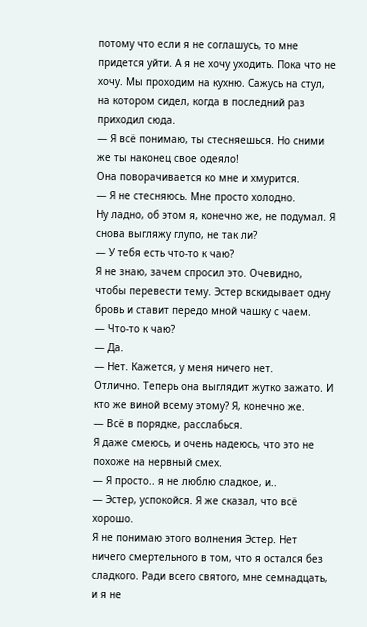потому что если я не соглашусь, то мне придется уйти. А я не хочу уходить. Пока что не хочу. Мы проходим на кухню. Сажусь на стул, на котором сидел, когда в последний раз приходил сюда.
— Я всё понимаю, ты стесняешься. Но сними же ты наконец свое одеяло!
Она поворачивается ко мне и хмурится.
— Я не стесняюсь. Мне просто холодно.
Ну ладно, об этом я, конечно же, не подумал. Я снова выгляжу глупо, не так ли?
— У тебя есть что-то к чаю?
Я не знаю, зачем спросил это. Очевидно, чтобы перевести тему. Эстер вскидывает одну бровь и ставит передо мной чашку с чаем.
— Что-то к чаю?
— Да.
— Нет. Кажется, у меня ничего нет.
Отлично. Теперь она выглядит жутко зажато. И кто же виной всему этому? Я, конечно же.
— Всё в порядке, расслабься.
Я даже смеюсь, и очень надеюсь, что это не похоже на нервный смех.
— Я просто.. я не люблю сладкое, и..
— Эстер, успокойся. Я же сказал, что всё хорошо.
Я не понимаю этого волнения Эстер. Нет ничего смертельного в том, что я остался без сладкого. Ради всего святого, мне семнадцать, и я не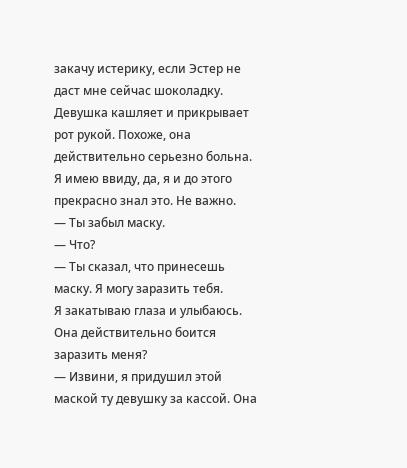закачу истерику, если Эстер не даст мне сейчас шоколадку.
Девушка кашляет и прикрывает рот рукой. Похоже, она действительно серьезно больна. Я имею ввиду, да, я и до этого прекрасно знал это. Не важно.
— Ты забыл маску.
— Что?
— Ты сказал, что принесешь маску. Я могу заразить тебя.
Я закатываю глаза и улыбаюсь. Она действительно боится заразить меня?
— Извини, я придушил этой маской ту девушку за кассой. Она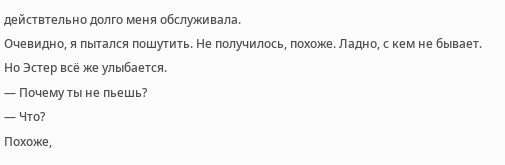действтельно долго меня обслуживала.
Очевидно, я пытался пошутить. Не получилось, похоже. Ладно, с кем не бывает. Но Эстер всё же улыбается.
— Почему ты не пьешь?
— Что?
Похоже,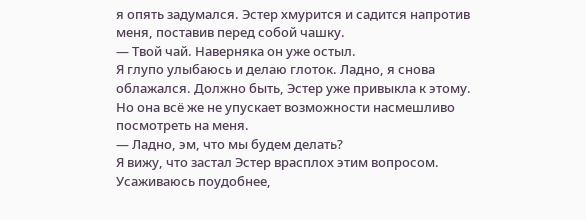я опять задумался. Эстер хмурится и садится напротив меня, поставив перед собой чашку.
— Твой чай. Наверняка он уже остыл.
Я глупо улыбаюсь и делаю глоток. Ладно, я снова облажался. Должно быть, Эстер уже привыкла к этому. Но она всё же не упускает возможности насмешливо посмотреть на меня.
— Ладно, эм, что мы будем делать?
Я вижу, что застал Эстер врасплох этим вопросом. Усаживаюсь поудобнее,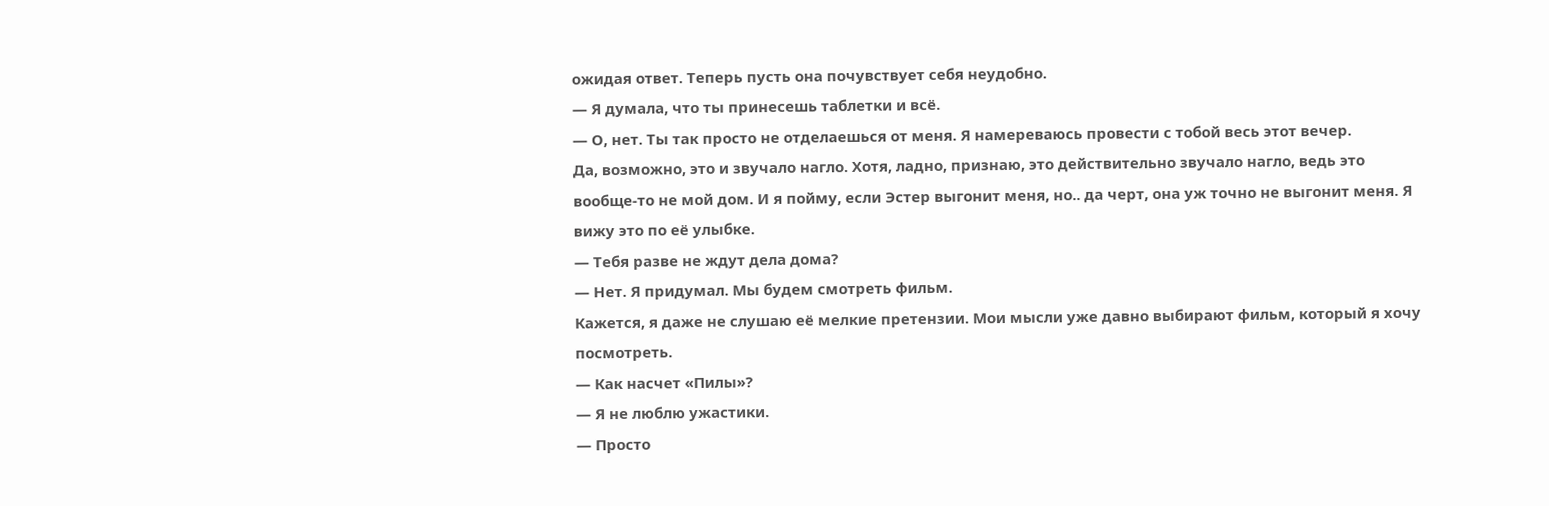ожидая ответ. Теперь пусть она почувствует себя неудобно.
— Я думала, что ты принесешь таблетки и всё.
— О, нет. Ты так просто не отделаешься от меня. Я намереваюсь провести с тобой весь этот вечер.
Да, возможно, это и звучало нагло. Хотя, ладно, признаю, это действительно звучало нагло, ведь это вообще-то не мой дом. И я пойму, если Эстер выгонит меня, но.. да черт, она уж точно не выгонит меня. Я вижу это по её улыбке.
— Тебя разве не ждут дела дома?
— Нет. Я придумал. Мы будем смотреть фильм.
Кажется, я даже не слушаю её мелкие претензии. Мои мысли уже давно выбирают фильм, который я хочу посмотреть.
— Как насчет «Пилы»?
— Я не люблю ужастики.
— Просто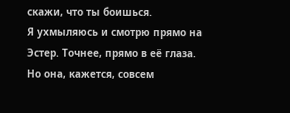скажи, что ты боишься.
Я ухмыляюсь и смотрю прямо на Эстер. Точнее, прямо в её глаза. Но она, кажется, совсем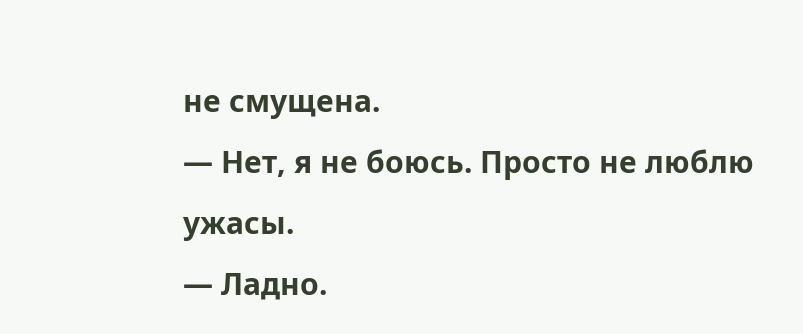не смущена.
— Нет, я не боюсь. Просто не люблю ужасы.
— Ладно.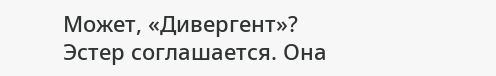Может, «Дивергент»?
Эстер соглашается. Она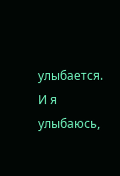улыбается. И я улыбаюсь,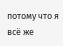потому что я всё же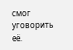смог уговорить её.